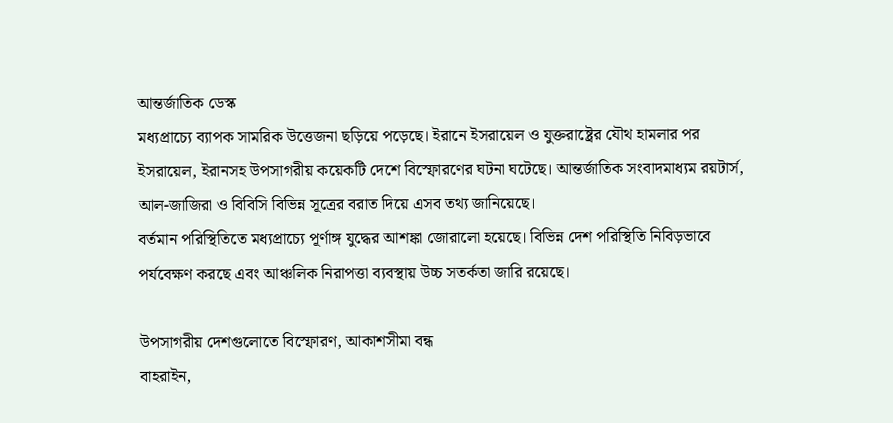আন্তর্জাতিক ডেস্ক
মধ্যপ্রাচ্যে ব্যাপক সামরিক উত্তেজনা ছড়িয়ে পড়েছে। ইরানে ইসরায়েল ও যুক্তরাষ্ট্রের যৌথ হামলার পর ইসরায়েল, ইরানসহ উপসাগরীয় কয়েকটি দেশে বিস্ফোরণের ঘটনা ঘটেছে। আন্তর্জাতিক সংবাদমাধ্যম রয়টার্স, আল-জাজিরা ও বিবিসি বিভিন্ন সূত্রের বরাত দিয়ে এসব তথ্য জানিয়েছে।
বর্তমান পরিস্থিতিতে মধ্যপ্রাচ্যে পূর্ণাঙ্গ যুদ্ধের আশঙ্কা জোরালো হয়েছে। বিভিন্ন দেশ পরিস্থিতি নিবিড়ভাবে পর্যবেক্ষণ করছে এবং আঞ্চলিক নিরাপত্তা ব্যবস্থায় উচ্চ সতর্কতা জারি রয়েছে।

উপসাগরীয় দেশগুলোতে বিস্ফোরণ, আকাশসীমা বন্ধ
বাহরাইন,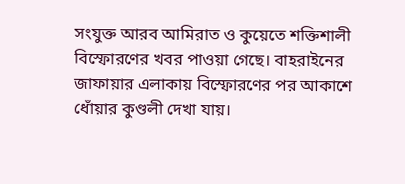সংযুক্ত আরব আমিরাত ও কুয়েতে শক্তিশালী বিস্ফোরণের খবর পাওয়া গেছে। বাহরাইনের জাফায়ার এলাকায় বিস্ফোরণের পর আকাশে ধোঁয়ার কুণ্ডলী দেখা যায়।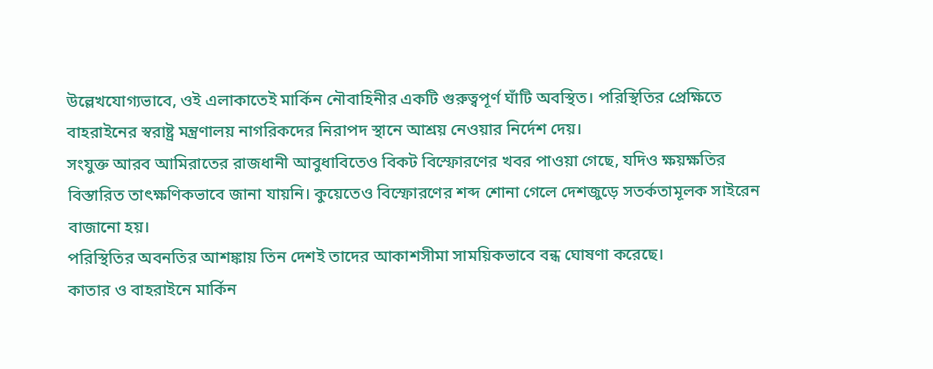উল্লেখযোগ্যভাবে, ওই এলাকাতেই মার্কিন নৌবাহিনীর একটি গুরুত্বপূর্ণ ঘাঁটি অবস্থিত। পরিস্থিতির প্রেক্ষিতে বাহরাইনের স্বরাষ্ট্র মন্ত্রণালয় নাগরিকদের নিরাপদ স্থানে আশ্রয় নেওয়ার নির্দেশ দেয়।
সংযুক্ত আরব আমিরাতের রাজধানী আবুধাবিতেও বিকট বিস্ফোরণের খবর পাওয়া গেছে, যদিও ক্ষয়ক্ষতির বিস্তারিত তাৎক্ষণিকভাবে জানা যায়নি। কুয়েতেও বিস্ফোরণের শব্দ শোনা গেলে দেশজুড়ে সতর্কতামূলক সাইরেন বাজানো হয়।
পরিস্থিতির অবনতির আশঙ্কায় তিন দেশই তাদের আকাশসীমা সাময়িকভাবে বন্ধ ঘোষণা করেছে।
কাতার ও বাহরাইনে মার্কিন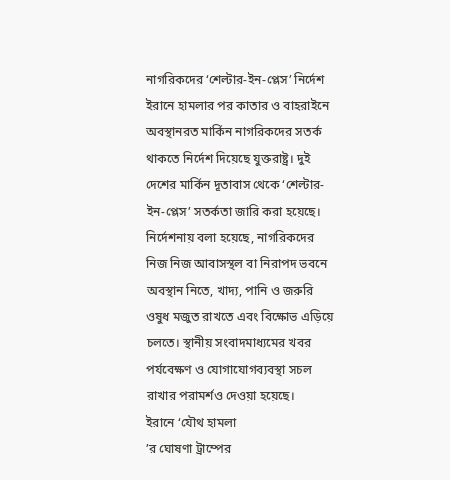নাগরিকদের ‘শেল্টার-ইন-প্লেস’ নির্দেশ
ইরানে হামলার পর কাতার ও বাহরাইনে অবস্থানরত মার্কিন নাগরিকদের সতর্ক থাকতে নির্দেশ দিয়েছে যুক্তরাষ্ট্র। দুই দেশের মার্কিন দূতাবাস থেকে ‘শেল্টার-ইন-প্লেস’ সতর্কতা জারি করা হয়েছে।
নির্দেশনায় বলা হয়েছে, নাগরিকদের নিজ নিজ আবাসস্থল বা নিরাপদ ভবনে অবস্থান নিতে, খাদ্য, পানি ও জরুরি ওষুধ মজুত রাখতে এবং বিক্ষোভ এড়িয়ে চলতে। স্থানীয় সংবাদমাধ্যমের খবর পর্যবেক্ষণ ও যোগাযোগব্যবস্থা সচল রাখার পরামর্শও দেওয়া হয়েছে।
ইরানে ‘যৌথ হামলা
’র ঘোষণা ট্রাম্পের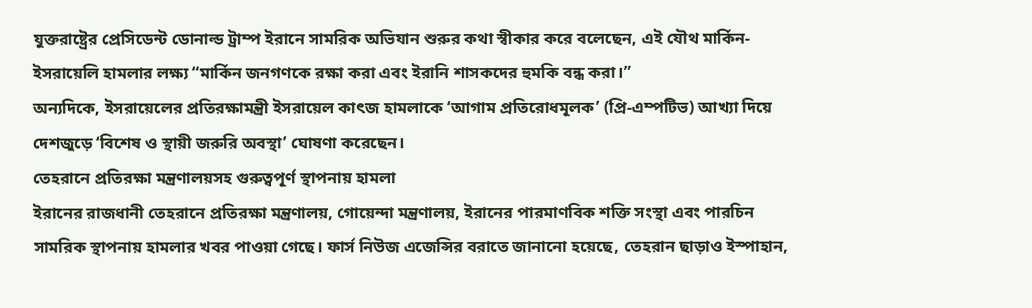যুক্তরাষ্ট্রের প্রেসিডেন্ট ডোনাল্ড ট্রাম্প ইরানে সামরিক অভিযান শুরুর কথা স্বীকার করে বলেছেন, এই যৌথ মার্কিন-ইসরায়েলি হামলার লক্ষ্য “মার্কিন জনগণকে রক্ষা করা এবং ইরানি শাসকদের হুমকি বন্ধ করা।”
অন্যদিকে, ইসরায়েলের প্রতিরক্ষামন্ত্রী ইসরায়েল কাৎজ হামলাকে ‘আগাম প্রতিরোধমূলক’ (প্রি-এম্পটিভ) আখ্যা দিয়ে দেশজুড়ে ‘বিশেষ ও স্থায়ী জরুরি অবস্থা’ ঘোষণা করেছেন।
তেহরানে প্রতিরক্ষা মন্ত্রণালয়সহ গুরুত্বপূর্ণ স্থাপনায় হামলা
ইরানের রাজধানী তেহরানে প্রতিরক্ষা মন্ত্রণালয়, গোয়েন্দা মন্ত্রণালয়, ইরানের পারমাণবিক শক্তি সংস্থা এবং পারচিন সামরিক স্থাপনায় হামলার খবর পাওয়া গেছে। ফার্স নিউজ এজেন্সির বরাতে জানানো হয়েছে, তেহরান ছাড়াও ইস্পাহান,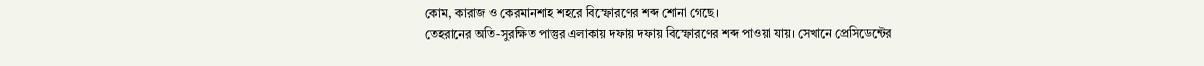কোম, কারাজ ও কেরমানশাহ শহরে বিস্ফোরণের শব্দ শোনা গেছে।
তেহরানের অতি-সুরক্ষিত পাস্তুর এলাকায় দফায় দফায় বিস্ফোরণের শব্দ পাওয়া যায়। সেখানে প্রেসিডেন্টের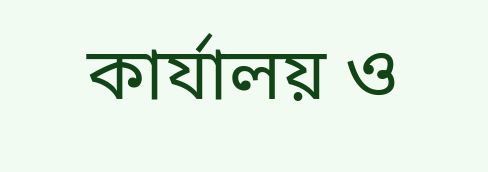কার্যালয় ও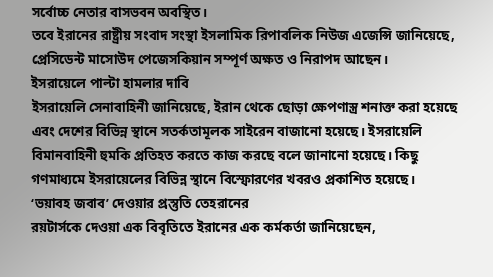সর্বোচ্চ নেতার বাসভবন অবস্থিত।
তবে ইরানের রাষ্ট্রীয় সংবাদ সংস্থা ইসলামিক রিপাবলিক নিউজ এজেন্সি জানিয়েছে, প্রেসিডেন্ট মাসোউদ পেজেসকিয়ান সম্পূর্ণ অক্ষত ও নিরাপদ আছেন।
ইসরায়েলে পাল্টা হামলার দাবি
ইসরায়েলি সেনাবাহিনী জানিয়েছে, ইরান থেকে ছোড়া ক্ষেপণাস্ত্র শনাক্ত করা হয়েছে এবং দেশের বিভিন্ন স্থানে সতর্কতামূলক সাইরেন বাজানো হয়েছে। ইসরায়েলি বিমানবাহিনী হুমকি প্রতিহত করতে কাজ করছে বলে জানানো হয়েছে। কিছু গণমাধ্যমে ইসরায়েলের বিভিন্ন স্থানে বিস্ফোরণের খবরও প্রকাশিত হয়েছে।
‘ভয়াবহ জবাব’ দেওয়ার প্রস্তুতি তেহরানের
রয়টার্সকে দেওয়া এক বিবৃতিতে ইরানের এক কর্মকর্তা জানিয়েছেন,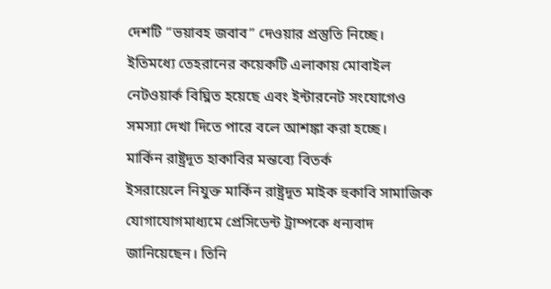দেশটি “ভয়াবহ জবাব” দেওয়ার প্রস্তুতি নিচ্ছে। ইতিমধ্যে তেহরানের কয়েকটি এলাকায় মোবাইল নেটওয়ার্ক বিঘ্নিত হয়েছে এবং ইন্টারনেট সংযোগেও সমস্যা দেখা দিতে পারে বলে আশঙ্কা করা হচ্ছে।
মার্কিন রাষ্ট্রদূত হাকাবির মন্তব্যে বিতর্ক
ইসরায়েলে নিযুক্ত মার্কিন রাষ্ট্রদূত মাইক হুকাবি সামাজিক যোগাযোগমাধ্যমে প্রেসিডেন্ট ট্রাম্পকে ধন্যবাদ জানিয়েছেন। তিনি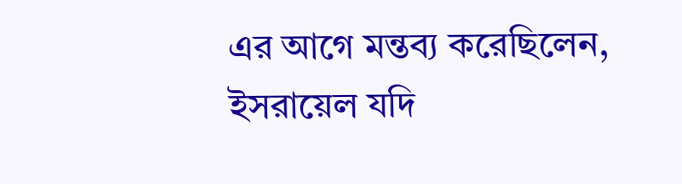এর আগে মন্তব্য করেছিলেন, ইসরায়েল যদি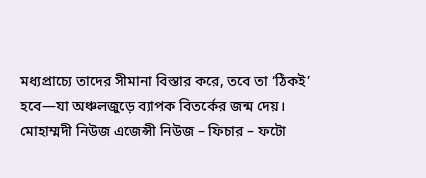মধ্যপ্রাচ্যে তাদের সীমানা বিস্তার করে, তবে তা ‘ঠিকই’ হবে—যা অঞ্চলজুড়ে ব্যাপক বিতর্কের জন্ম দেয়।
মোহাম্মদী নিউজ এজেন্সী নিউজ – ফিচার – ফটো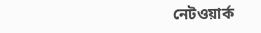নেটওয়ার্ক